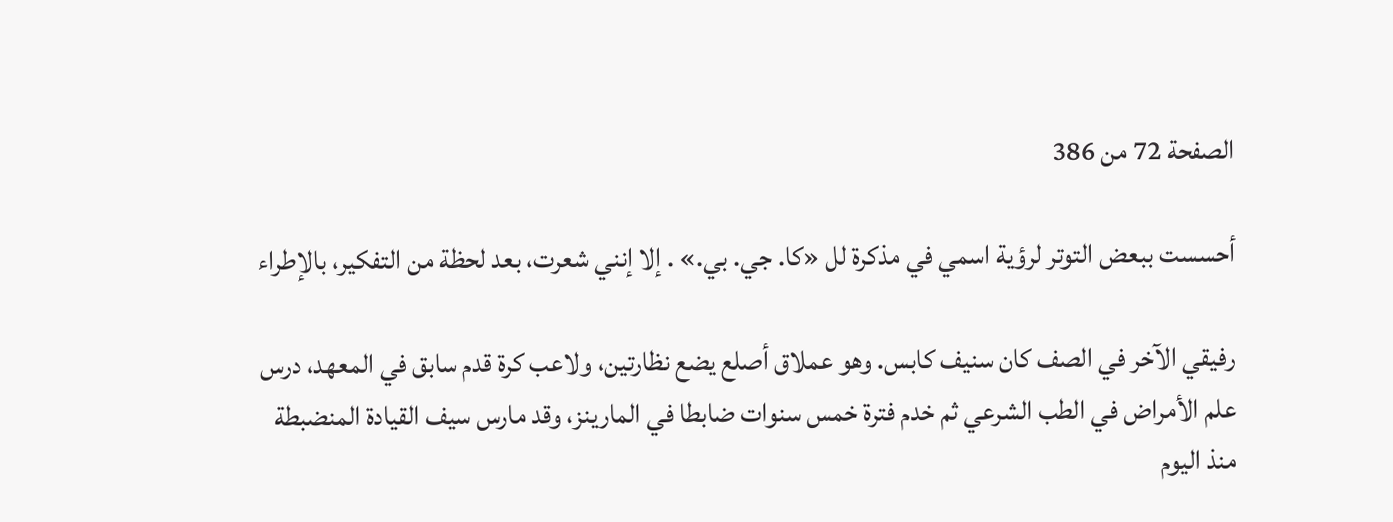الصفحة 72 من 386

أحسست ببعض التوتر لرؤية اسمي في مذكرة لل «کا. جي. بي.» . إلا إنني شعرت، بعد لحظة من التفكير، بالإطراء

رفيقي الآخر في الصف كان سنيف کابس. وهو عملاق أصلع يضع نظارتين، ولاعب كرة قدم سابق في المعهد، درس علم الأمراض في الطب الشرعي ثم خدم فترة خمس سنوات ضابطا في المارينز، وقد مارس سيف القيادة المنضبطة منذ اليوم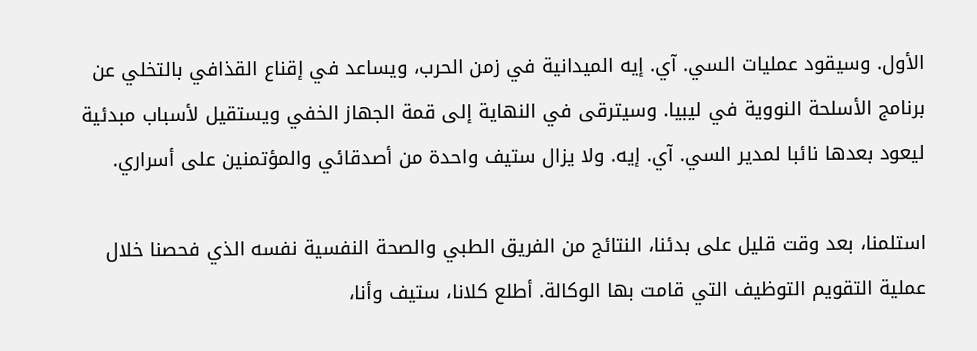الأول. وسيقود عمليات السي. آي. إيه الميدانية في زمن الحرب، ويساعد في إقناع القذافي بالتخلي عن برنامج الأسلحة النووية في ليبيا. وسيترقى في النهاية إلى قمة الجهاز الخفي ويستقيل لأسباب مبدئية ليعود بعدها نائبا لمدير السي. آي. إيه. ولا يزال ستيف واحدة من أصدقائي والمؤتمنين على أسراري.

استلمنا، بعد وقت قليل على بدئنا، النتائج من الفريق الطبي والصحة النفسية نفسه الذي فحصنا خلال عملية التقويم التوظيف التي قامت بها الوكالة. أطلع کلانا، ستيف وأنا،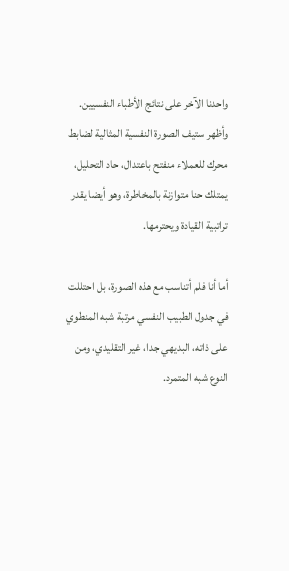واحدنا الآخر على نتائج الأطباء النفسيين. وأظهر ستيف الصورة النفسية المثالية لضابط محرك للعملاء منفتح باعتدال، حاد التحليل، يمتلك حنا متوازنة بالمخاطرة، وهو أيضا يقدر تراتبية القيادة ويحترمها.

أما أنا فلم أتناسب مع هذه الصورة، بل احتللت في جدول الطبيب النفسي مرتبة شبه المنطوي على ذاته، البديهي جدا، غير التقليدي، ومن النوع شبه المتمرد.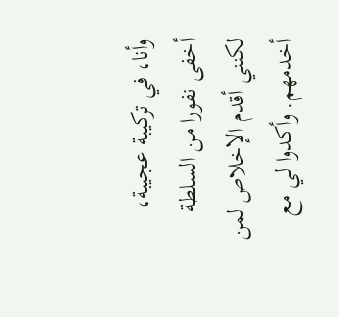وأنا، في تركيبة عجيبة، أخفى نفورا من السلطة لكنني أقدم الإخلاص لمن أخدمهم. وأكدوا لي مع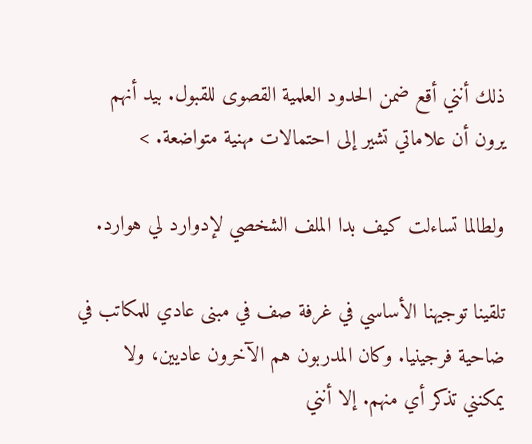ذلك أنني أقع ضمن الحدود العلمية القصوى للقبول. بيد أنهم يرون أن علاماتي تشير إلى احتمالات مهنية متواضعة. >

ولطالما تساءلت كيف بدا الملف الشخصي لإدوارد لي هوارد.

تلقينا توجيهنا الأساسي في غرفة صف في مبنى عادي للمكاتب في ضاحية فرجينيا. وكان المدربون هم الآخرون عاديين، ولا يمكنني تذكر أي منهم. إلا أنني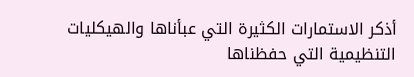أذكر الاستمارات الكثيرة التي عبأناها والهيكليات التنظيمية التي حفظناها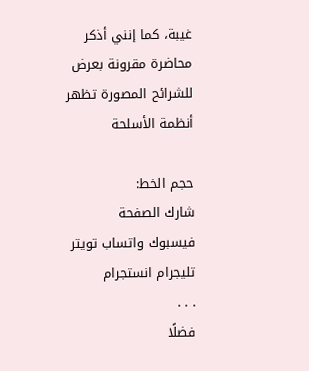غيبة، كما إنني أذكر محاضرة مقرونة بعرض للشرائح المصورة تظهر أنظمة الأسلحة

حجم الخط:
شارك الصفحة
فيسبوك واتساب تويتر تليجرام انستجرام
. . .
فضلًا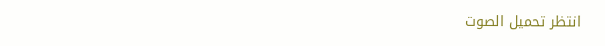انتظر تحميل الصوت